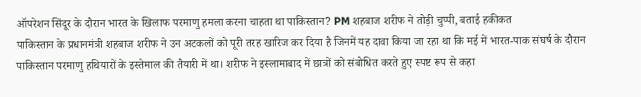ऑपरेशन सिंदूर के दौरान भारत के खिलाफ परमाणु हमला करना चाहता था पाकिस्तान? PM शहबाज शरीफ ने तोड़ी चुप्पी, बताई हकीकत
पाकिस्तान के प्रधानमंत्री शहबाज शरीफ ने उन अटकलों को पूरी तरह खारिज कर दिया है जिनमें यह दावा किया जा रहा था कि मई में भारत-पाक संघर्ष के दौरान पाकिस्तान परमाणु हथियारों के इस्तेमाल की तैयारी में था। शरीफ ने इस्लामाबाद में छात्रों को संबोधित करते हुए स्पष्ट रूप से कहा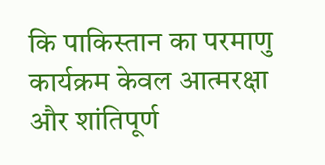कि पाकिस्तान का परमाणु कार्यक्रम केवल आत्मरक्षा और शांतिपूर्ण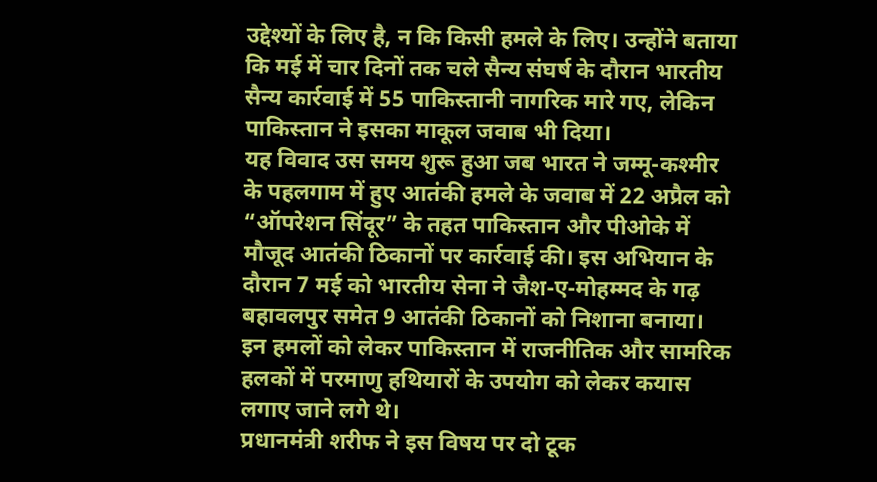उद्देश्यों के लिए है, न कि किसी हमले के लिए। उन्होंने बताया कि मई में चार दिनों तक चले सैन्य संघर्ष के दौरान भारतीय सैन्य कार्रवाई में 55 पाकिस्तानी नागरिक मारे गए, लेकिन पाकिस्तान ने इसका माकूल जवाब भी दिया।
यह विवाद उस समय शुरू हुआ जब भारत ने जम्मू-कश्मीर के पहलगाम में हुए आतंकी हमले के जवाब में 22 अप्रैल को “ऑपरेशन सिंदूर” के तहत पाकिस्तान और पीओके में मौजूद आतंकी ठिकानों पर कार्रवाई की। इस अभियान के दौरान 7 मई को भारतीय सेना ने जैश-ए-मोहम्मद के गढ़ बहावलपुर समेत 9 आतंकी ठिकानों को निशाना बनाया। इन हमलों को लेकर पाकिस्तान में राजनीतिक और सामरिक हलकों में परमाणु हथियारों के उपयोग को लेकर कयास लगाए जाने लगे थे।
प्रधानमंत्री शरीफ ने इस विषय पर दो टूक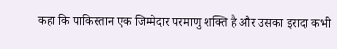कहा कि पाकिस्तान एक जिम्मेदार परमाणु शक्ति है और उसका इरादा कभी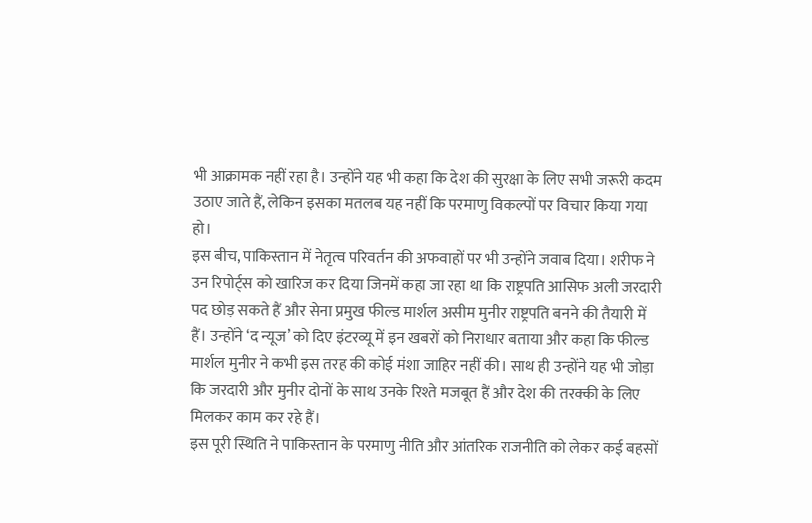भी आक्रामक नहीं रहा है। उन्होंने यह भी कहा कि देश की सुरक्षा के लिए सभी जरूरी कदम उठाए जाते हैं, लेकिन इसका मतलब यह नहीं कि परमाणु विकल्पों पर विचार किया गया हो।
इस बीच, पाकिस्तान में नेतृत्व परिवर्तन की अफवाहों पर भी उन्होंने जवाब दिया। शरीफ ने उन रिपोर्ट्स को खारिज कर दिया जिनमें कहा जा रहा था कि राष्ट्रपति आसिफ अली जरदारी पद छोड़ सकते हैं और सेना प्रमुख फील्ड मार्शल असीम मुनीर राष्ट्रपति बनने की तैयारी में हैं। उन्होंने ‘द न्यूज’ को दिए इंटरव्यू में इन खबरों को निराधार बताया और कहा कि फील्ड मार्शल मुनीर ने कभी इस तरह की कोई मंशा जाहिर नहीं की। साथ ही उन्होंने यह भी जोड़ा कि जरदारी और मुनीर दोनों के साथ उनके रिश्ते मजबूत हैं और देश की तरक्की के लिए मिलकर काम कर रहे हैं।
इस पूरी स्थिति ने पाकिस्तान के परमाणु नीति और आंतरिक राजनीति को लेकर कई बहसों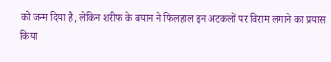को जन्म दिया है, लेकिन शरीफ के बयान ने फिलहाल इन अटकलों पर विराम लगाने का प्रयास किया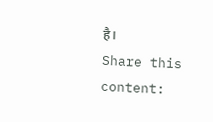है।
Share this content: